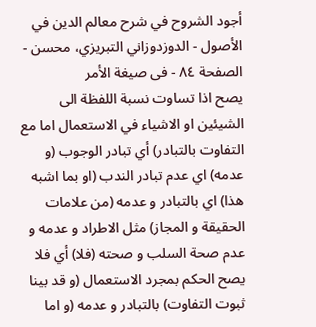أجود الشروح في شرح معالم الدين في الأصول - الدوزدوزاني التبريزي، محسن - الصفحة ٨٤ - فى صيغة الأمر
يصح اذا تساوت نسبة اللفظة الى الشيئين او الاشياء في الاستعمال اما مع التفاوت بالتبادر) أي تبادر الوجوب (و عدمه) اي عدم تبادر الندب (او بما اشبه هذا) اي بالتبادر و عدمه (من علامات الحقيقة و المجاز) مثل الاطراد و عدمه و عدم صحة السلب و صحته (فلا) أي فلا يصح الحكم بمجرد الاستعمال (و قد بينا ثبوت التفاوت) بالتبادر و عدمه (و اما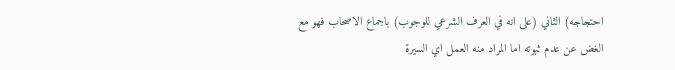احتجاجه) الثاني (على انه في العرف الشرعي للوجوب) باجماع الاصحاب فهو مع الغض عن عدم ثبوته اما المراد منه العمل اي السيرة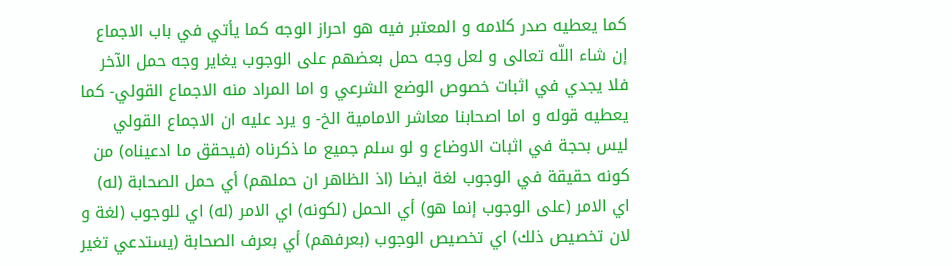كما يعطيه صدر كلامه و المعتبر فيه هو احراز الوجه كما يأتي في باب الاجماع إن شاء اللّه تعالى و لعل وجه حمل بعضهم على الوجوب يغاير وجه حمل الآخر فلا يجدي في اثبات خصوص الوضع الشرعي و اما المراد منه الاجماع القولي- كما يعطيه قوله و اما اصحابنا معاشر الامامية الخ- و يرد عليه ان الاجماع القولي ليس بحجة في اثبات الاوضاع و لو سلم جميع ما ذكرناه (فيحقق ما ادعيناه) من كونه حقيقة في الوجوب لغة ايضا (اذ الظاهر ان حملهم) أي حمل الصحابة (له) اي الامر (على الوجوب إنما هو) أي الحمل (لكونه) اي الامر (له) اي للوجوب (لغة و لان تخصيص ذلك) اي تخصيص الوجوب (بعرفهم) أي بعرف الصحابة (يستدعي تغير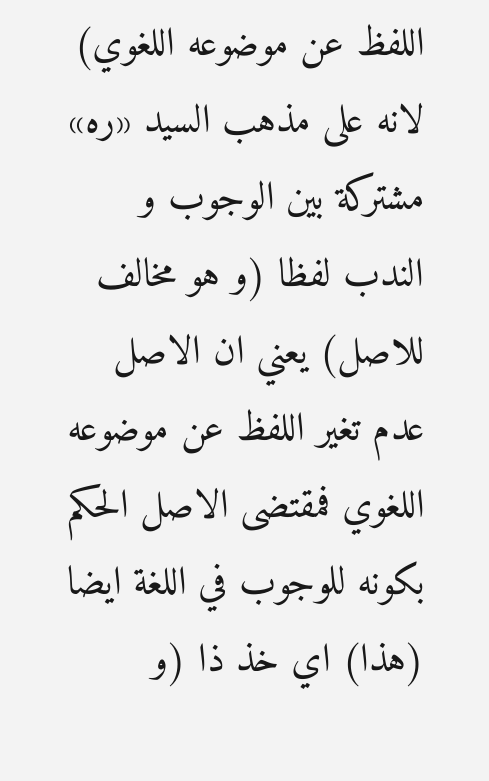اللفظ عن موضوعه اللغوي) لانه على مذهب السيد «ره» مشتركة بين الوجوب و الندب لفظا (و هو مخالف للاصل) يعني ان الاصل عدم تغير اللفظ عن موضوعه اللغوي فمقتضى الاصل الحكم بكونه للوجوب في اللغة ايضا (هذا) اي خذ ذا (و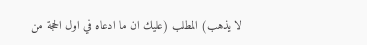لا يذهب) المطلب (عليك ان ما ادعاه في اول الحجة من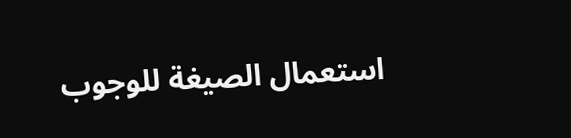استعمال الصيغة للوجوب